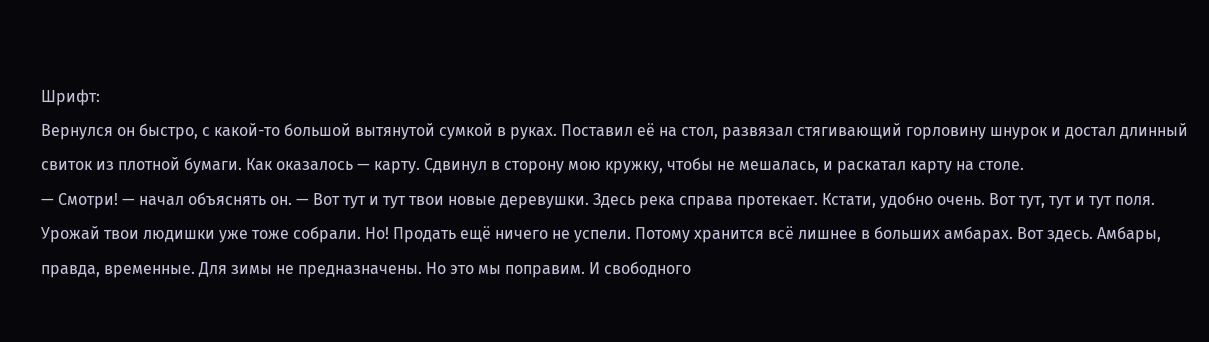Шрифт:
Вернулся он быстро, с какой-то большой вытянутой сумкой в руках. Поставил её на стол, развязал стягивающий горловину шнурок и достал длинный свиток из плотной бумаги. Как оказалось — карту. Сдвинул в сторону мою кружку, чтобы не мешалась, и раскатал карту на столе.
— Смотри! — начал объяснять он. — Вот тут и тут твои новые деревушки. Здесь река справа протекает. Кстати, удобно очень. Вот тут, тут и тут поля. Урожай твои людишки уже тоже собрали. Но! Продать ещё ничего не успели. Потому хранится всё лишнее в больших амбарах. Вот здесь. Амбары, правда, временные. Для зимы не предназначены. Но это мы поправим. И свободного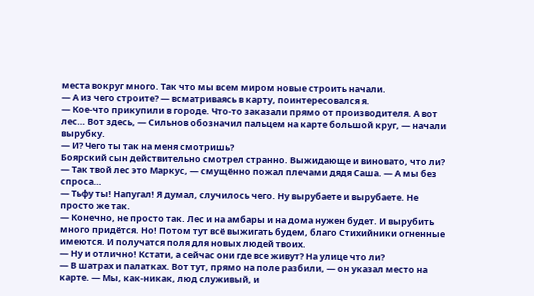места вокруг много. Так что мы всем миром новые строить начали.
— А из чего строите? — всматриваясь в карту, поинтересовался я.
— Кое-что прикупили в городе. Что-то заказали прямо от производителя. А вот лес… Вот здесь, — Сильнов обозначил пальцем на карте большой круг, — начали вырубку.
— И? Чего ты так на меня смотришь?
Боярский сын действительно смотрел странно. Выжидающе и виновато, что ли?
— Так твой лес это Маркус, — смущённо пожал плечами дядя Саша. — А мы без спроса…
— Тьфу ты! Напугал! Я думал, случилось чего. Ну вырубаете и вырубаете. Не просто же так.
— Конечно, не просто так. Лес и на амбары и на дома нужен будет. И вырубить много придётся. Но! Потом тут всё выжигать будем, благо Стихийники огненные имеются. И получатся поля для новых людей твоих.
— Ну и отлично! Кстати, а сейчас они где все живут? На улице что ли?
— В шатрах и палатках. Вот тут, прямо на поле разбили, — он указал место на карте. — Мы, как-никак, люд служивый, и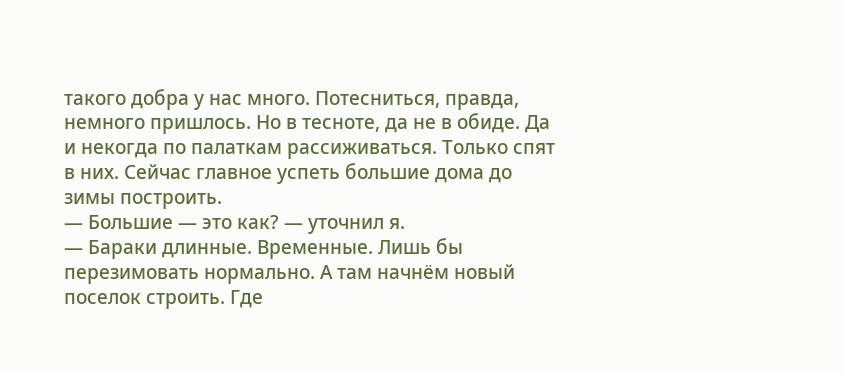такого добра у нас много. Потесниться, правда, немного пришлось. Но в тесноте, да не в обиде. Да и некогда по палаткам рассиживаться. Только спят в них. Сейчас главное успеть большие дома до зимы построить.
— Большие — это как? — уточнил я.
— Бараки длинные. Временные. Лишь бы перезимовать нормально. А там начнём новый поселок строить. Где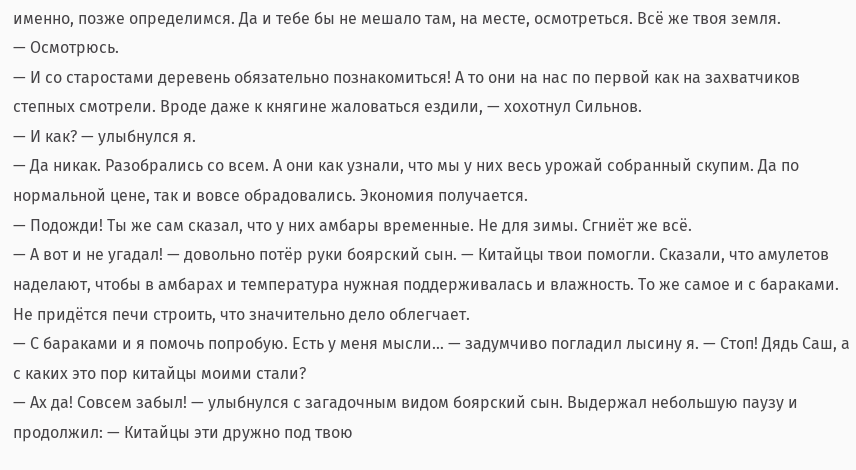именно, позже определимся. Да и тебе бы не мешало там, на месте, осмотреться. Всё же твоя земля.
— Осмотрюсь.
— И со старостами деревень обязательно познакомиться! А то они на нас по первой как на захватчиков степных смотрели. Вроде даже к княгине жаловаться ездили, — хохотнул Сильнов.
— И как? — улыбнулся я.
— Да никак. Разобрались со всем. А они как узнали, что мы у них весь урожай собранный скупим. Да по нормальной цене, так и вовсе обрадовались. Экономия получается.
— Подожди! Ты же сам сказал, что у них амбары временные. Не для зимы. Сгниёт же всё.
— А вот и не угадал! — довольно потёр руки боярский сын. — Китайцы твои помогли. Сказали, что амулетов наделают, чтобы в амбарах и температура нужная поддерживалась и влажность. То же самое и с бараками. Не придётся печи строить, что значительно дело облегчает.
— С бараками и я помочь попробую. Есть у меня мысли… — задумчиво погладил лысину я. — Стоп! Дядь Саш, а с каких это пор китайцы моими стали?
— Ах да! Совсем забыл! — улыбнулся с загадочным видом боярский сын. Выдержал небольшую паузу и продолжил: — Китайцы эти дружно под твою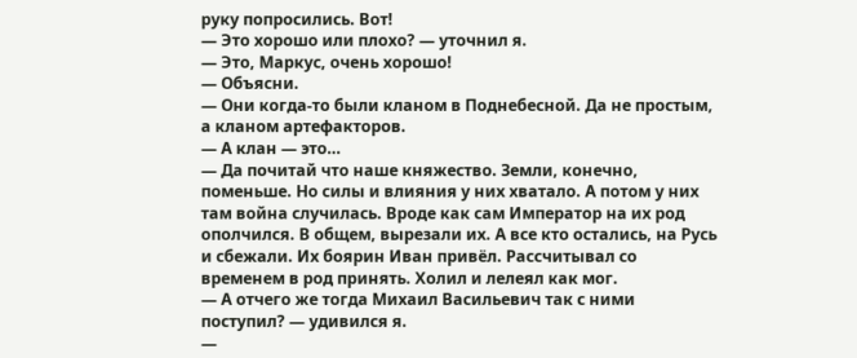руку попросились. Вот!
— Это хорошо или плохо? — уточнил я.
— Это, Маркус, очень хорошо!
— Объясни.
— Они когда-то были кланом в Поднебесной. Да не простым, а кланом артефакторов.
— А клан — это…
— Да почитай что наше княжество. Земли, конечно, поменьше. Но силы и влияния у них хватало. А потом у них там война случилась. Вроде как сам Император на их род ополчился. В общем, вырезали их. А все кто остались, на Русь и сбежали. Их боярин Иван привёл. Рассчитывал со временем в род принять. Холил и лелеял как мог.
— А отчего же тогда Михаил Васильевич так с ними поступил? — удивился я.
—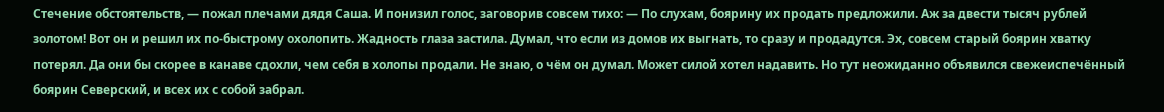Стечение обстоятельств, — пожал плечами дядя Саша. И понизил голос, заговорив совсем тихо: — По слухам, боярину их продать предложили. Аж за двести тысяч рублей золотом! Вот он и решил их по-быстрому охолопить. Жадность глаза застила. Думал, что если из домов их выгнать, то сразу и продадутся. Эх, совсем старый боярин хватку потерял. Да они бы скорее в канаве сдохли, чем себя в холопы продали. Не знаю, о чём он думал. Может силой хотел надавить. Но тут неожиданно объявился свежеиспечённый боярин Северский, и всех их с собой забрал.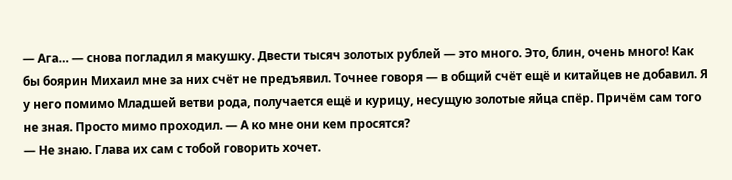— Ага… — снова погладил я макушку. Двести тысяч золотых рублей — это много. Это, блин, очень много! Как бы боярин Михаил мне за них счёт не предъявил. Точнее говоря — в общий счёт ещё и китайцев не добавил. Я у него помимо Младшей ветви рода, получается ещё и курицу, несущую золотые яйца спёр. Причём сам того не зная. Просто мимо проходил. — А ко мне они кем просятся?
— Не знаю. Глава их сам с тобой говорить хочет.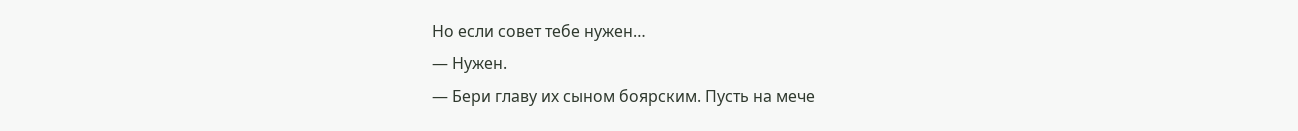Но если совет тебе нужен…
— Нужен.
— Бери главу их сыном боярским. Пусть на мече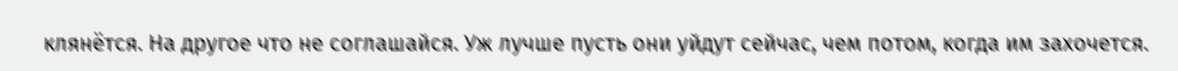клянётся. На другое что не соглашайся. Уж лучше пусть они уйдут сейчас, чем потом, когда им захочется.